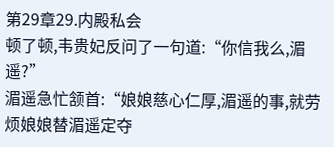第29章29.内殿私会
顿了顿,韦贵妃反问了一句道:“你信我么,湄遥?”
湄遥急忙颔首:“娘娘慈心仁厚,湄遥的事,就劳烦娘娘替湄遥定夺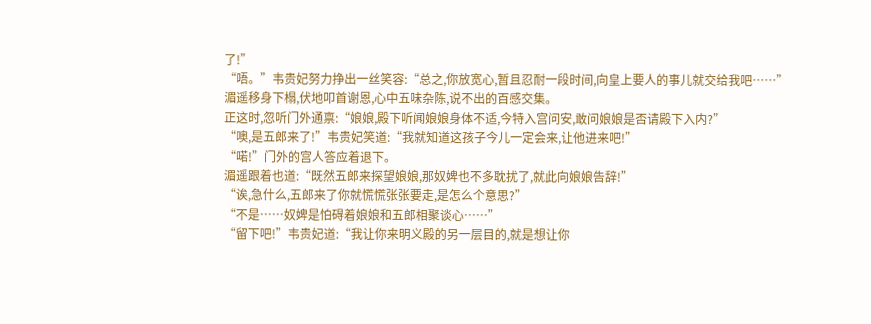了!”
“唔。”韦贵妃努力挣出一丝笑容:“总之,你放宽心,暂且忍耐一段时间,向皇上要人的事儿就交给我吧……”
湄遥移身下榻,伏地叩首谢恩,心中五味杂陈,说不出的百感交集。
正这时,忽听门外通禀:“娘娘,殿下听闻娘娘身体不适,今特入宫问安,敢问娘娘是否请殿下入内?”
“噢,是五郎来了!”韦贵妃笑道:“我就知道这孩子今儿一定会来,让他进来吧!”
“喏!”门外的宫人答应着退下。
湄遥跟着也道:“既然五郎来探望娘娘,那奴婢也不多耽扰了,就此向娘娘告辞!”
“诶,急什么,五郎来了你就慌慌张张要走,是怎么个意思?”
“不是……奴婢是怕碍着娘娘和五郎相聚谈心……”
“留下吧!”韦贵妃道:“我让你来明义殿的另一层目的,就是想让你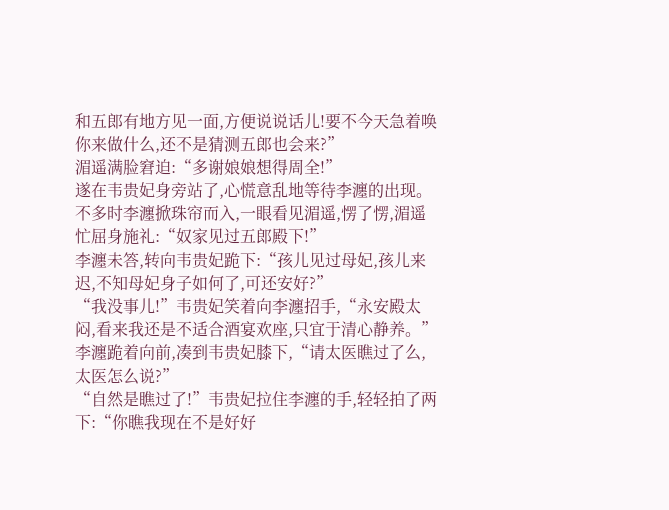和五郎有地方见一面,方便说说话儿!要不今天急着唤你来做什么,还不是猜测五郎也会来?”
湄遥满脸窘迫:“多谢娘娘想得周全!”
遂在韦贵妃身旁站了,心慌意乱地等待李瀍的出现。
不多时李瀍掀珠帘而入,一眼看见湄遥,愣了愣,湄遥忙屈身施礼:“奴家见过五郎殿下!”
李瀍未答,转向韦贵妃跪下:“孩儿见过母妃,孩儿来迟,不知母妃身子如何了,可还安好?”
“我没事儿!”韦贵妃笑着向李瀍招手,“永安殿太闷,看来我还是不适合酒宴欢座,只宜于清心静养。”
李瀍跪着向前,凑到韦贵妃膝下,“请太医瞧过了么,太医怎么说?”
“自然是瞧过了!”韦贵妃拉住李瀍的手,轻轻拍了两下:“你瞧我现在不是好好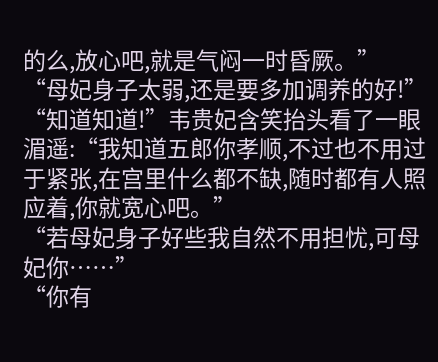的么,放心吧,就是气闷一时昏厥。”
“母妃身子太弱,还是要多加调养的好!”
“知道知道!”韦贵妃含笑抬头看了一眼湄遥:“我知道五郎你孝顺,不过也不用过于紧张,在宫里什么都不缺,随时都有人照应着,你就宽心吧。”
“若母妃身子好些我自然不用担忧,可母妃你……”
“你有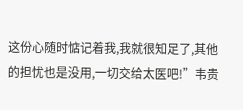这份心随时惦记着我,我就很知足了,其他的担忧也是没用,一切交给太医吧!”韦贵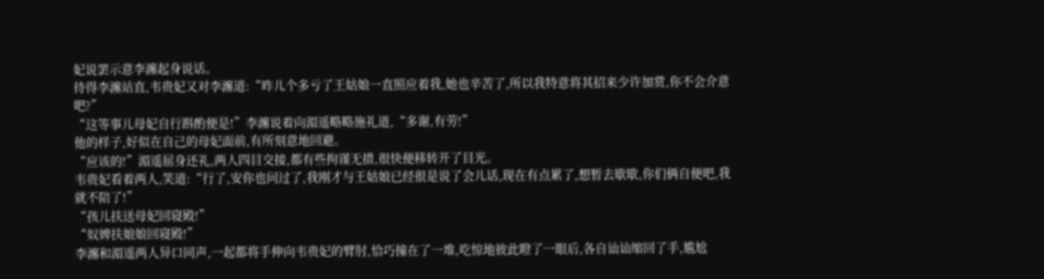妃说罢示意李瀍起身说话。
待得李瀍站直,韦贵妃又对李瀍道:“昨儿个多亏了王姑娘一直照应着我,她也辛苦了,所以我特意将其招来少许加赏,你不会介意吧?”
“这等事儿母妃自行斟酌便是!”李瀍说着向湄遥略略施礼道,“多谢,有劳!”
他的样子,好似在自己的母妃面前,有所刻意地回避。
“应该的!”湄遥屈身还礼,两人四目交接,都有些拘谨无措,很快便移转开了目光。
韦贵妃看着两人,笑道:“行了,安你也问过了,我刚才与王姑娘已经很是说了会儿话,现在有点累了,想暂去歇歇,你们俩自便吧,我就不陪了!”
“孩儿扶送母妃回寝殿!”
“奴婢扶娘娘回寝殿!”
李瀍和湄遥两人异口同声,一起都将手伸向韦贵妃的臂肘,恰巧撞在了一堆,吃惊地彼此瞪了一眼后,各自讪讪缩回了手,尴尬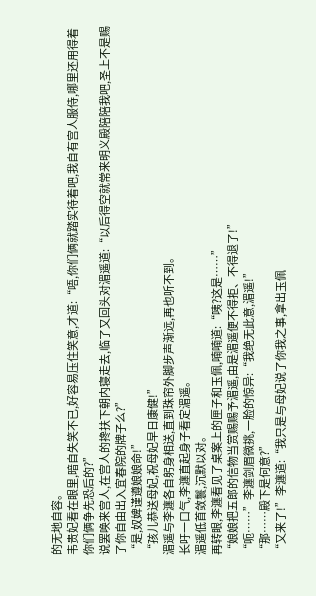的无地自容。
韦贵妃看在眼里,暗自失笑不已,好容易压住笑意,才道:“唔,你们俩就踏实待着吧,我自有宫人服侍,哪里还用得着你们俩争先恐后的?”
说罢唤来宫人,在宫人的搀扶下朝内寝走去,临了又回头对湄遥道:“以后得空就常来明义殿陪陪我吧,圣上不是赐了你自由出入宜春院的牌子么?”
“是,奴婢谨遵娘娘命!”
“孩儿恭送母妃,祝母妃早日康健!”
湄遥与李瀍各自躬身相送,直到珠帘外脚步声渐远,再也听不到。
长吁一口气,李瀍直起身子看定湄遥。
湄遥低首敛鬟,沉默以对。
再转眼,李瀍看见了桌案上的匣子和玉佩,喃喃道:“咦?这是……”
“娘娘把五郎的信物当赏赐赐予湄遥,由是湄遥便不得拒、不得退了!”
“呃……”李瀍剑眉微挑,一脸的惊异:“我绝无此意,湄遥!”
“那……殿下是何意?”
“又来了!”李瀍道:“我只是与母妃说了你我之事,拿出玉佩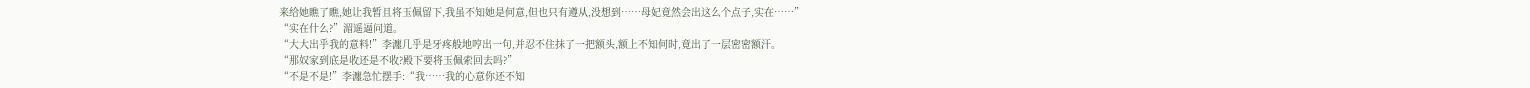来给她瞧了瞧,她让我暂且将玉佩留下,我虽不知她是何意,但也只有遵从,没想到……母妃竟然会出这么个点子,实在……”
“实在什么?”湄遥逼问道。
“大大出乎我的意料!”李瀍几乎是牙疼般地哼出一句,并忍不住抹了一把额头,额上不知何时,竟出了一层密密额汗。
“那奴家到底是收还是不收?殿下要将玉佩索回去吗?”
“不是不是!”李瀍急忙摆手:“我……我的心意你还不知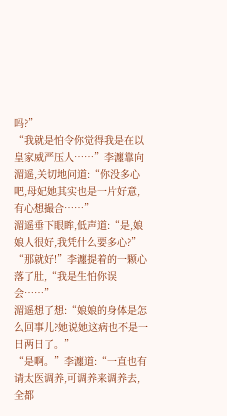吗?”
“我就是怕令你觉得我是在以皇家威严压人……”李瀍靠向湄遥,关切地问道:“你没多心吧,母妃她其实也是一片好意,有心想撮合……”
湄遥垂下眼眸,低声道:“是,娘娘人很好,我凭什么要多心?”
“那就好!”李瀍提着的一颗心落了肚,“我是生怕你误会……”
湄遥想了想:“娘娘的身体是怎么回事儿?她说她这病也不是一日两日了。”
“是啊。”李瀍道:“一直也有请太医调养,可调养来调养去,全都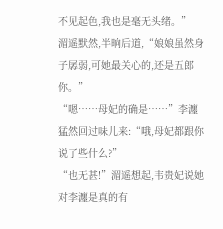不见起色,我也是毫无头绪。”
湄遥默然,半晌后道,“娘娘虽然身子孱弱,可她最关心的,还是五郎你。”
“嗯……母妃的确是……”李瀍猛然回过味儿来:“哦,母妃都跟你说了些什么?”
“也无甚!”湄遥想起,韦贵妃说她对李瀍是真的有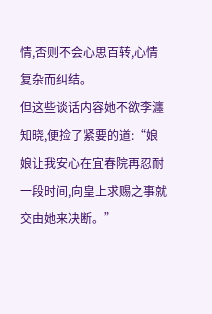情,否则不会心思百转,心情复杂而纠结。
但这些谈话内容她不欲李瀍知晓,便捡了紧要的道:“娘娘让我安心在宜春院再忍耐一段时间,向皇上求赐之事就交由她来决断。”